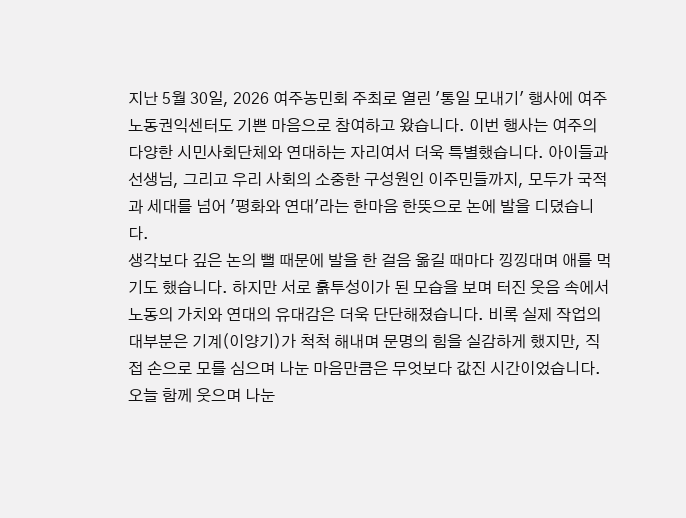지난 5월 30일, 2026 여주농민회 주최로 열린 '통일 모내기' 행사에 여주노동권익센터도 기쁜 마음으로 참여하고 왔습니다. 이번 행사는 여주의 다양한 시민사회단체와 연대하는 자리여서 더욱 특별했습니다. 아이들과 선생님, 그리고 우리 사회의 소중한 구성원인 이주민들까지, 모두가 국적과 세대를 넘어 '평화와 연대'라는 한마음 한뜻으로 논에 발을 디뎠습니다.
생각보다 깊은 논의 뻘 때문에 발을 한 걸음 옮길 때마다 낑낑대며 애를 먹기도 했습니다. 하지만 서로 흙투성이가 된 모습을 보며 터진 웃음 속에서 노동의 가치와 연대의 유대감은 더욱 단단해졌습니다. 비록 실제 작업의 대부분은 기계(이양기)가 척척 해내며 문명의 힘을 실감하게 했지만, 직접 손으로 모를 심으며 나눈 마음만큼은 무엇보다 값진 시간이었습니다.
오늘 함께 웃으며 나눈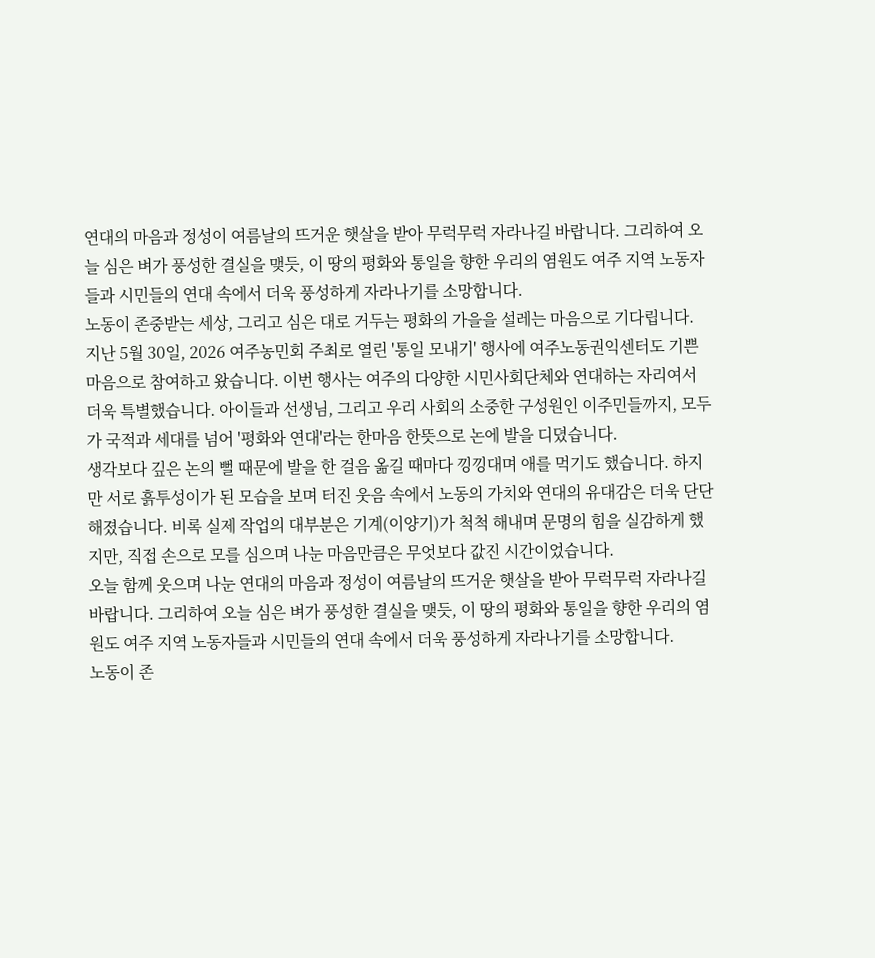연대의 마음과 정성이 여름날의 뜨거운 햇살을 받아 무럭무럭 자라나길 바랍니다. 그리하여 오늘 심은 벼가 풍성한 결실을 맺듯, 이 땅의 평화와 통일을 향한 우리의 염원도 여주 지역 노동자들과 시민들의 연대 속에서 더욱 풍성하게 자라나기를 소망합니다.
노동이 존중받는 세상, 그리고 심은 대로 거두는 평화의 가을을 설레는 마음으로 기다립니다.
지난 5월 30일, 2026 여주농민회 주최로 열린 '통일 모내기' 행사에 여주노동권익센터도 기쁜 마음으로 참여하고 왔습니다. 이번 행사는 여주의 다양한 시민사회단체와 연대하는 자리여서 더욱 특별했습니다. 아이들과 선생님, 그리고 우리 사회의 소중한 구성원인 이주민들까지, 모두가 국적과 세대를 넘어 '평화와 연대'라는 한마음 한뜻으로 논에 발을 디뎠습니다.
생각보다 깊은 논의 뻘 때문에 발을 한 걸음 옮길 때마다 낑낑대며 애를 먹기도 했습니다. 하지만 서로 흙투성이가 된 모습을 보며 터진 웃음 속에서 노동의 가치와 연대의 유대감은 더욱 단단해졌습니다. 비록 실제 작업의 대부분은 기계(이양기)가 척척 해내며 문명의 힘을 실감하게 했지만, 직접 손으로 모를 심으며 나눈 마음만큼은 무엇보다 값진 시간이었습니다.
오늘 함께 웃으며 나눈 연대의 마음과 정성이 여름날의 뜨거운 햇살을 받아 무럭무럭 자라나길 바랍니다. 그리하여 오늘 심은 벼가 풍성한 결실을 맺듯, 이 땅의 평화와 통일을 향한 우리의 염원도 여주 지역 노동자들과 시민들의 연대 속에서 더욱 풍성하게 자라나기를 소망합니다.
노동이 존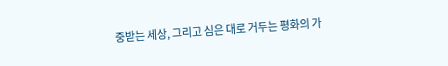중받는 세상, 그리고 심은 대로 거두는 평화의 가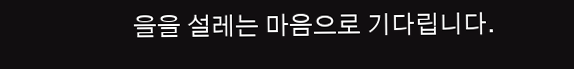을을 설레는 마음으로 기다립니다.